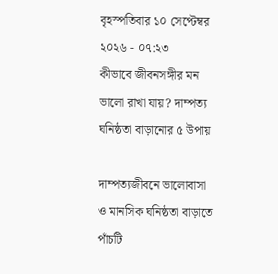বৃহস্পতিবার ১০ সেপ্টেম্বর ২০২৬ - ০৭:২৩
কীভাবে জীবনসঙ্গীর মন ভালো রাখা যায়? দাম্পত্য ঘনিষ্ঠতা বাড়ানোর ৫ উপায়

দাম্পত্যজীবনে ভালোবাসা ও মানসিক ঘনিষ্ঠতা বাড়াতে পাঁচটি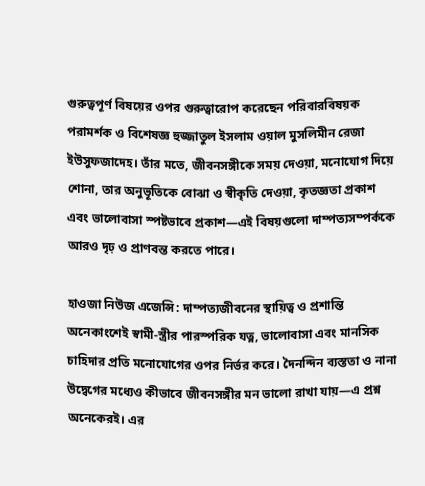গুরুত্বপূর্ণ বিষয়ের ওপর গুরুত্বারোপ করেছেন পরিবারবিষয়ক পরামর্শক ও বিশেষজ্ঞ হুজ্জাতুল ইসলাম ওয়াল মুসলিমীন রেজা ইউসুফজাদেহ। তাঁর মতে, জীবনসঙ্গীকে সময় দেওয়া, মনোযোগ দিয়ে শোনা, তার অনুভূতিকে বোঝা ও স্বীকৃতি দেওয়া, কৃতজ্ঞতা প্রকাশ এবং ভালোবাসা স্পষ্টভাবে প্রকাশ—এই বিষয়গুলো দাম্পত্যসম্পর্ককে আরও দৃঢ় ও প্রাণবন্ত করতে পারে।

হাওজা নিউজ এজেন্সি: দাম্পত্যজীবনের স্থায়িত্ব ও প্রশান্তি অনেকাংশেই স্বামী-স্ত্রীর পারস্পরিক যত্ন, ভালোবাসা এবং মানসিক চাহিদার প্রতি মনোযোগের ওপর নির্ভর করে। দৈনন্দিন ব্যস্ততা ও নানা উদ্বেগের মধ্যেও কীভাবে জীবনসঙ্গীর মন ভালো রাখা যায়—এ প্রশ্ন অনেকেরই। এর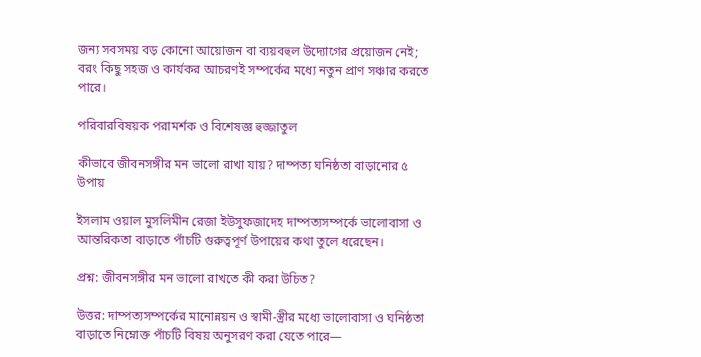জন্য সবসময় বড় কোনো আয়োজন বা ব্যয়বহুল উদ্যোগের প্রয়োজন নেই; বরং কিছু সহজ ও কার্যকর আচরণই সম্পর্কের মধ্যে নতুন প্রাণ সঞ্চার করতে পারে।

পরিবারবিষয়ক পরামর্শক ও বিশেষজ্ঞ হুজ্জাতুল

কীভাবে জীবনসঙ্গীর মন ভালো রাখা যায়? দাম্পত্য ঘনিষ্ঠতা বাড়ানোর ৫ উপায়

ইসলাম ওয়াল মুসলিমীন রেজা ইউসুফজাদেহ দাম্পত্যসম্পর্কে ভালোবাসা ও আন্তরিকতা বাড়াতে পাঁচটি গুরুত্বপূর্ণ উপায়ের কথা তুলে ধরেছেন।

প্রশ্ন: জীবনসঙ্গীর মন ভালো রাখতে কী করা উচিত?

উত্তর: দাম্পত্যসম্পর্কের মানোন্নয়ন ও স্বামী-স্ত্রীর মধ্যে ভালোবাসা ও ঘনিষ্ঠতা বাড়াতে নিম্নোক্ত পাঁচটি বিষয় অনুসরণ করা যেতে পারে—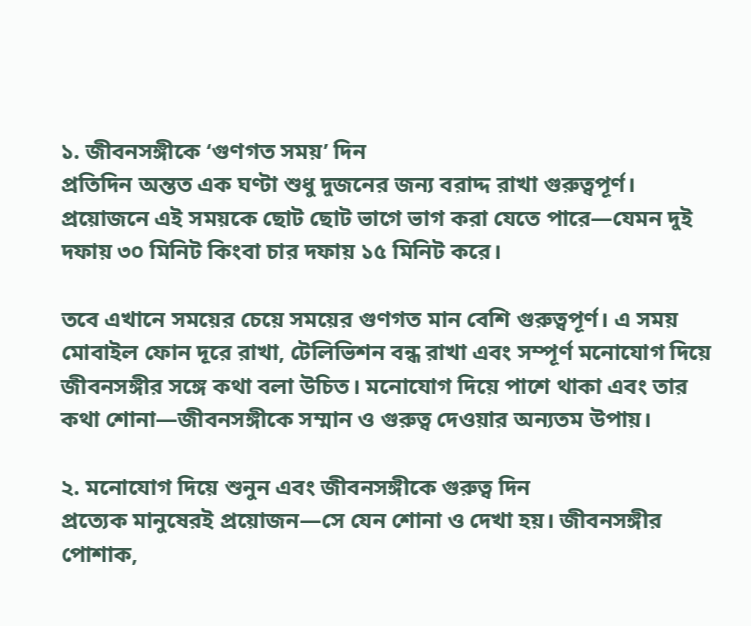১. জীবনসঙ্গীকে ‘গুণগত সময়’ দিন
প্রতিদিন অন্তত এক ঘণ্টা শুধু দুজনের জন্য বরাদ্দ রাখা গুরুত্বপূর্ণ। প্রয়োজনে এই সময়কে ছোট ছোট ভাগে ভাগ করা যেতে পারে—যেমন দুই দফায় ৩০ মিনিট কিংবা চার দফায় ১৫ মিনিট করে।

তবে এখানে সময়ের চেয়ে সময়ের গুণগত মান বেশি গুরুত্বপূর্ণ। এ সময় মোবাইল ফোন দূরে রাখা, টেলিভিশন বন্ধ রাখা এবং সম্পূর্ণ মনোযোগ দিয়ে জীবনসঙ্গীর সঙ্গে কথা বলা উচিত। মনোযোগ দিয়ে পাশে থাকা এবং তার কথা শোনা—জীবনসঙ্গীকে সম্মান ও গুরুত্ব দেওয়ার অন্যতম উপায়।

২. মনোযোগ দিয়ে শুনুন এবং জীবনসঙ্গীকে গুরুত্ব দিন
প্রত্যেক মানুষেরই প্রয়োজন—সে যেন শোনা ও দেখা হয়। জীবনসঙ্গীর পোশাক,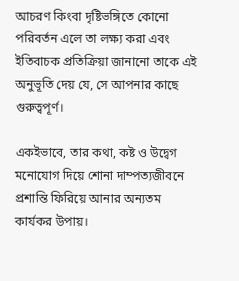আচরণ কিংবা দৃষ্টিভঙ্গিতে কোনো পরিবর্তন এলে তা লক্ষ্য করা এবং ইতিবাচক প্রতিক্রিয়া জানানো তাকে এই অনুভূতি দেয় যে, সে আপনার কাছে গুরুত্বপূর্ণ।

একইভাবে, তার কথা, কষ্ট ও উদ্বেগ মনোযোগ দিয়ে শোনা দাম্পত্যজীবনে প্রশান্তি ফিরিয়ে আনার অন্যতম কার্যকর উপায়।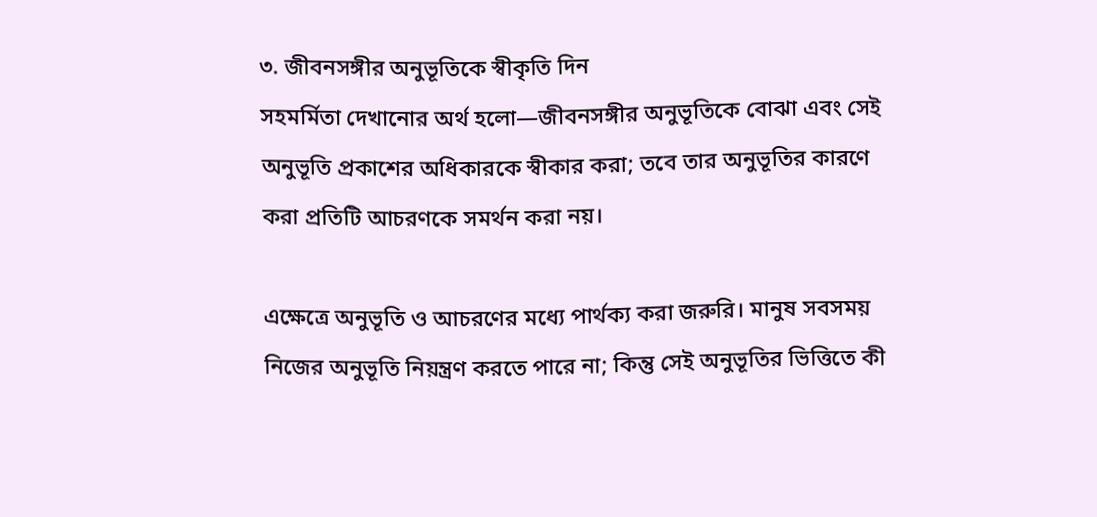৩. জীবনসঙ্গীর অনুভূতিকে স্বীকৃতি দিন
সহমর্মিতা দেখানোর অর্থ হলো—জীবনসঙ্গীর অনুভূতিকে বোঝা এবং সেই অনুভূতি প্রকাশের অধিকারকে স্বীকার করা; তবে তার অনুভূতির কারণে করা প্রতিটি আচরণকে সমর্থন করা নয়।

এক্ষেত্রে অনুভূতি ও আচরণের মধ্যে পার্থক্য করা জরুরি। মানুষ সবসময় নিজের অনুভূতি নিয়ন্ত্রণ করতে পারে না; কিন্তু সেই অনুভূতির ভিত্তিতে কী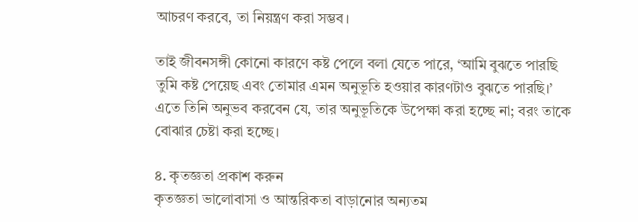আচরণ করবে, তা নিয়ন্ত্রণ করা সম্ভব।

তাই জীবনসঙ্গী কোনো কারণে কষ্ট পেলে বলা যেতে পারে, ‘আমি বুঝতে পারছি তুমি কষ্ট পেয়েছ এবং তোমার এমন অনুভূতি হওয়ার কারণটাও বুঝতে পারছি।’ এতে তিনি অনুভব করবেন যে, তার অনুভূতিকে উপেক্ষা করা হচ্ছে না; বরং তাকে বোঝার চেষ্টা করা হচ্ছে।

৪. কৃতজ্ঞতা প্রকাশ করুন
কৃতজ্ঞতা ভালোবাসা ও আন্তরিকতা বাড়ানোর অন্যতম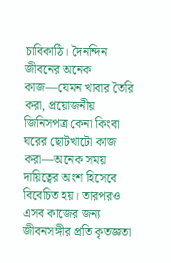চাবিকাঠি। দৈনন্দিন জীবনের অনেক কাজ—যেমন খাবার তৈরি করা, প্রয়োজনীয় জিনিসপত্র কেনা কিংবা ঘরের ছোটখাটো কাজ করা—অনেক সময় দায়িত্বের অংশ হিসেবে বিবেচিত হয়। তারপরও এসব কাজের জন্য জীবনসঙ্গীর প্রতি কৃতজ্ঞতা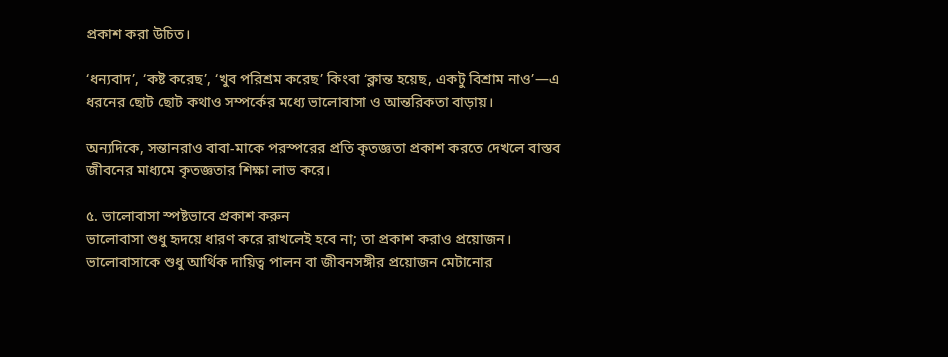প্রকাশ করা উচিত।

‘ধন্যবাদ’, ‘কষ্ট করেছ’, ‘খুব পরিশ্রম করেছ’ কিংবা ‘ক্লান্ত হয়েছ, একটু বিশ্রাম নাও’—এ ধরনের ছোট ছোট কথাও সম্পর্কের মধ্যে ভালোবাসা ও আন্তরিকতা বাড়ায়।

অন্যদিকে, সন্তানরাও বাবা-মাকে পরস্পরের প্রতি কৃতজ্ঞতা প্রকাশ করতে দেখলে বাস্তব জীবনের মাধ্যমে কৃতজ্ঞতার শিক্ষা লাভ করে।

৫. ভালোবাসা স্পষ্টভাবে প্রকাশ করুন
ভালোবাসা শুধু হৃদয়ে ধারণ করে রাখলেই হবে না; তা প্রকাশ করাও প্রয়োজন। ভালোবাসাকে শুধু আর্থিক দায়িত্ব পালন বা জীবনসঙ্গীর প্রয়োজন মেটানোর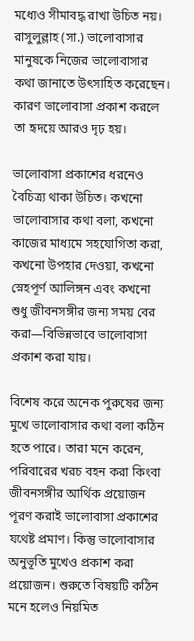মধ্যেও সীমাবদ্ধ রাখা উচিত নয়। রাসুলুল্লাহ (সা.) ভালোবাসার মানুষকে নিজের ভালোবাসার কথা জানাতে উৎসাহিত করেছেন। কারণ ভালোবাসা প্রকাশ করলে তা হৃদয়ে আরও দৃঢ় হয়।

ভালোবাসা প্রকাশের ধরনেও বৈচিত্র্য থাকা উচিত। কখনো ভালোবাসার কথা বলা, কখনো কাজের মাধ্যমে সহযোগিতা করা, কখনো উপহার দেওয়া, কখনো স্নেহপূর্ণ আলিঙ্গন এবং কখনো শুধু জীবনসঙ্গীর জন্য সময় বের করা—বিভিন্নভাবে ভালোবাসা প্রকাশ করা যায়।

বিশেষ করে অনেক পুরুষের জন্য মুখে ভালোবাসার কথা বলা কঠিন হতে পারে। তারা মনে করেন, পরিবারের খরচ বহন করা কিংবা জীবনসঙ্গীর আর্থিক প্রয়োজন পূরণ করাই ভালোবাসা প্রকাশের যথেষ্ট প্রমাণ। কিন্তু ভালোবাসার অনুভূতি মুখেও প্রকাশ করা প্রয়োজন। শুরুতে বিষয়টি কঠিন মনে হলেও নিয়মিত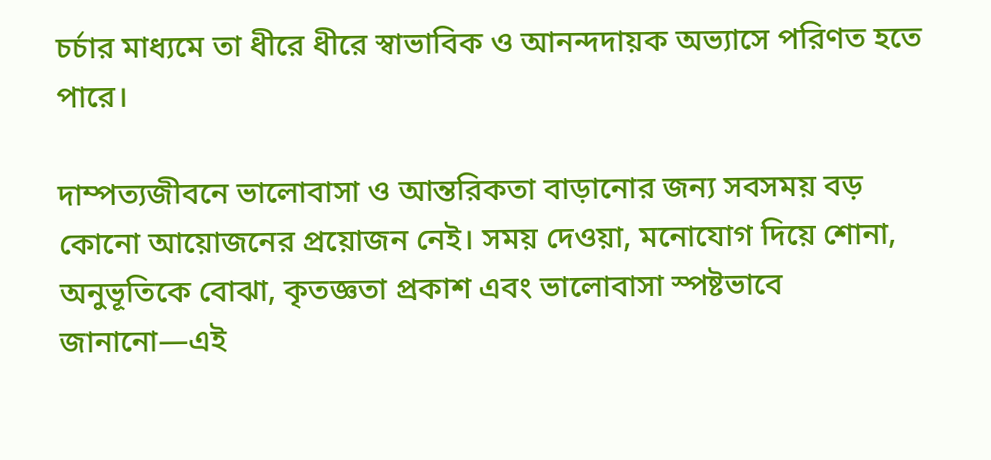চর্চার মাধ্যমে তা ধীরে ধীরে স্বাভাবিক ও আনন্দদায়ক অভ্যাসে পরিণত হতে পারে।

দাম্পত্যজীবনে ভালোবাসা ও আন্তরিকতা বাড়ানোর জন্য সবসময় বড় কোনো আয়োজনের প্রয়োজন নেই। সময় দেওয়া, মনোযোগ দিয়ে শোনা, অনুভূতিকে বোঝা, কৃতজ্ঞতা প্রকাশ এবং ভালোবাসা স্পষ্টভাবে জানানো—এই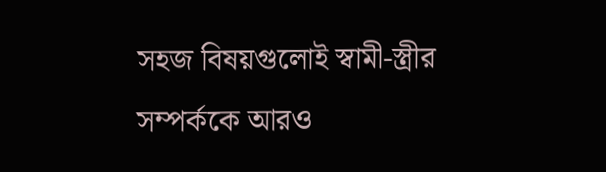সহজ বিষয়গুলোই স্বামী-স্ত্রীর সম্পর্ককে আরও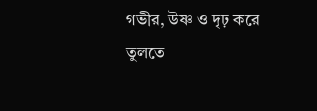গভীর, উষ্ণ ও দৃঢ় করে তুলতে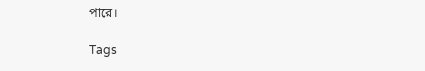পারে।

Tags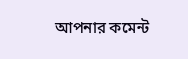আপনার কমেন্ট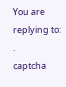You are replying to: .
captcha